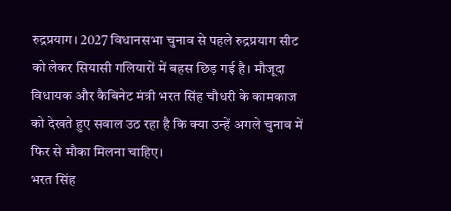रुद्रप्रयाग। 2027 विधानसभा चुनाव से पहले रुद्रप्रयाग सीट को लेकर सियासी गलियारों में बहस छिड़ गई है। मौजूदा विधायक और कैबिनेट मंत्री भरत सिंह चौधरी के कामकाज को देखते हुए सवाल उठ रहा है कि क्या उन्हें अगले चुनाव में फिर से मौका मिलना चाहिए।
भरत सिंह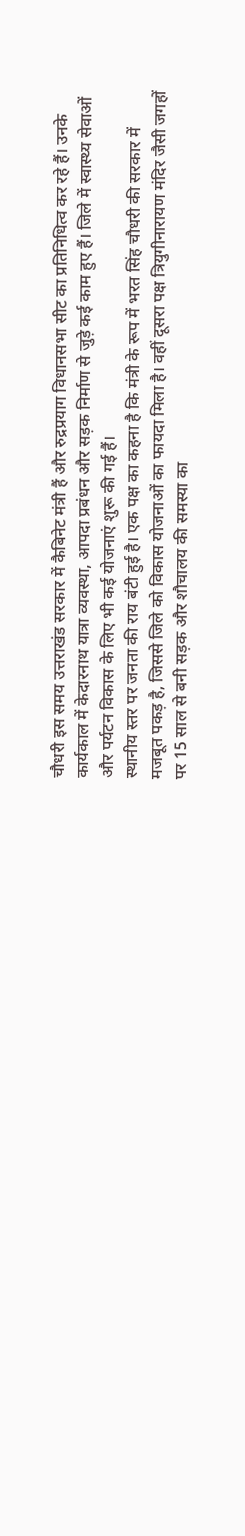चौधरी इस समय उत्तराखंड सरकार में कैबिनेट मंत्री हैं और रुद्रप्रयाग विधानसभा सीट का प्रतिनिधित्व कर रहे हैं। उनके कार्यकाल में केदारनाथ यात्रा व्यवस्था, आपदा प्रबंधन और सड़क निर्माण से जुड़े कई काम हुए हैं। जिले में स्वास्थ्य सेवाओं और पर्यटन विकास के लिए भी कई योजनाएं शुरू की गई हैं।
स्थानीय स्तर पर जनता की राय बंटी हुई है। एक पक्ष का कहना है कि मंत्री के रूप में भरत सिंह चौधरी की सरकार में मजबूत पकड़ है, जिससे जिले को विकास योजनाओं का फायदा मिला है। वहीं दूसरा पक्ष त्रियुगीनारायण मंदिर जैसी जगहों पर 15 साल से बनी सड़क और शौचालय की समस्या का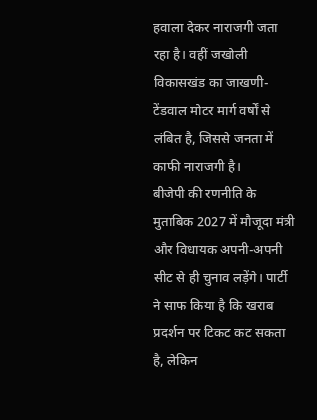हवाला देकर नाराजगी जता रहा है। वहीं जखोली विकासखंड का जाखणी-टेंडवाल मोटर मार्ग वर्षों से लंबित है, जिससे जनता में काफी नाराजगी है।
बीजेपी की रणनीति के मुताबिक 2027 में मौजूदा मंत्री और विधायक अपनी-अपनी सीट से ही चुनाव लड़ेंगे। पार्टी ने साफ किया है कि खराब प्रदर्शन पर टिकट कट सकता है, लेकिन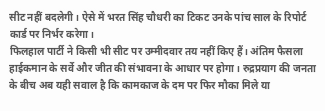सीट नहीं बदलेगी। ऐसे में भरत सिंह चौधरी का टिकट उनके पांच साल के रिपोर्ट कार्ड पर निर्भर करेगा।
फिलहाल पार्टी ने किसी भी सीट पर उम्मीदवार तय नहीं किए हैं। अंतिम फैसला हाईकमान के सर्वे और जीत की संभावना के आधार पर होगा। रुद्रप्रयाग की जनता के बीच अब यही सवाल है कि कामकाज के दम पर फिर मौका मिले या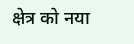क्षेत्र को नया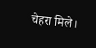चेहरा मिले।